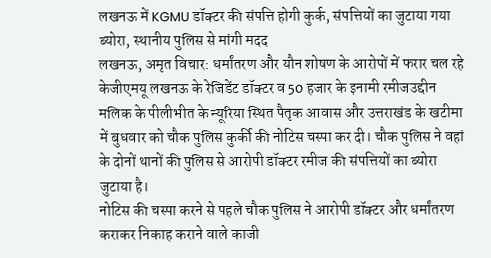लखनऊ में KGMU डॉक्टर की संपत्ति होगी कुर्क, संपत्तियों का जुटाया गया ब्योरा, स्थानीय पुलिस से मांगी मदद
लखनऊ, अमृत विचार: धर्मांतरण और यौन शोषण के आरोपों में फरार चल रहे केजीएमयू लखनऊ के रेजिडेंट डॉक्टर व 50 हजार के इनामी रमीजउद्दीन मलिक के पीलीभीत के न्यूरिया स्थित पैतृक आवास और उत्तराखंड के खटीमा में बुधवार को चौक पुलिस कुर्की की नोटिस चस्पा कर दी। चौक पुलिस ने वहां के दोनों थानों की पुलिस से आरोपी डॉक्टर रमीज की संपत्तियों का ब्योरा जुटाया है।
नोटिस की चस्पा करने से पहले चौक पुलिस ने आरोपी डॉक्टर और धर्मांतरण कराकर निकाह कराने वाले काजी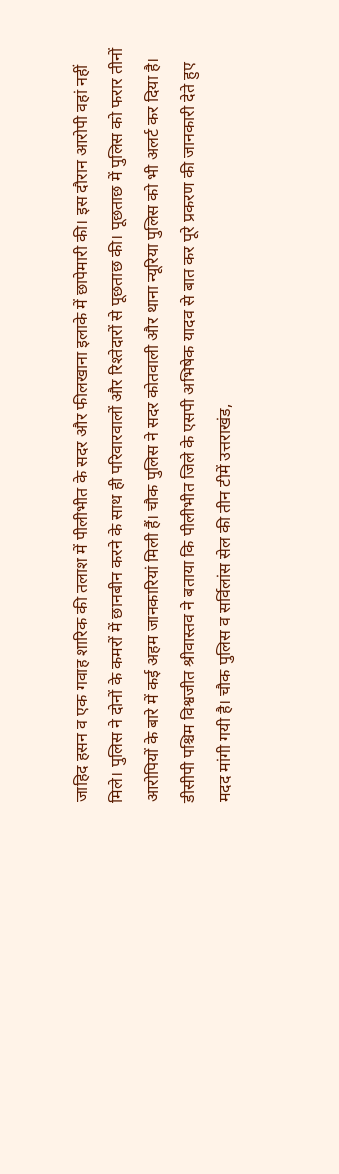जाहिद हसन व एक गवाह शारिक की तलाश में पीलीभीत के सदर और फीलखाना इलाके में छापेमारी की। इस दौरान आरोपी वहां नहीं मिले। पुलिस ने दोनों के कमरों में छानबीन करने के साथ ही परिवारवालों और रिश्तेदारों से पूछताछ की। पूछताछ में पुलिस को फरार तीनों आरोपियों के बारे में कई अहम जानकारियां मिली हैं। चौक पुलिस ने सदर कोतवाली और थाना न्यूरिया पुलिस को भी अलर्ट कर दिया है।
डीसीपी पश्चिम विश्वजीत श्रीवास्तव ने बताया कि पीलीभीत जिले के एसपी अभिषेक यादव से बात कर पूरे प्रकरण की जानकारी देते हुए मदद मांगी गयी है। चौक पुलिस व सर्विलांस सेल की तीन टीमें उत्तराखंड,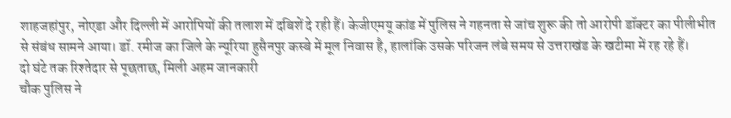शाहजहांपुर, नोएडा और दिल्ली में आरोपियों की तलाश में दबिशें दे रही हैं। केजीएमयू कांड में पुलिस ने गहनता से जांच शुरू की तो आरोपी डॉक्टर का पीलीभीत से संबंध सामने आया। डॉ. रमीज का जिले के न्यूरिया हुसैनपुर कस्बे में मूल निवास है, हालांकि उसके परिजन लंबे समय से उत्तराखंड के खटीमा में रह रहे हैं।
दो घंटे तक रिश्तेदार से पूछताछ, मिली अहम जानकारी
चौक पुलिस ने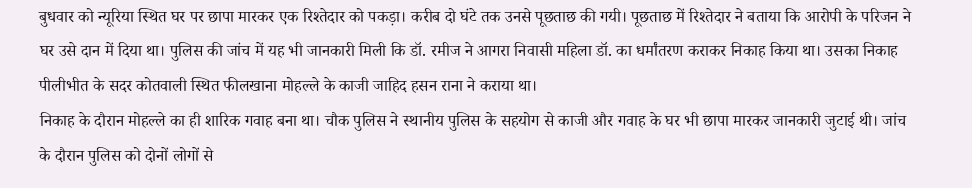बुधवार को न्यूरिया स्थित घर पर छापा मारकर एक रिश्तेदार को पकड़ा। करीब दो घंटे तक उनसे पूछताछ की गयी। पूछताछ में रिश्तेदार ने बताया कि आरोपी के परिजन ने घर उसे दान में दिया था। पुलिस की जांच में यह भी जानकारी मिली कि डॉ. रमीज ने आगरा निवासी महिला डॉ. का धर्मांतरण कराकर निकाह किया था। उसका निकाह पीलीभीत के सदर कोतवाली स्थित फीलखाना मोहल्ले के काजी जाहिद हसन राना ने कराया था।
निकाह के दौरान मोहल्ले का ही शारिक गवाह बना था। चौक पुलिस ने स्थानीय पुलिस के सहयोग से काजी और गवाह के घर भी छापा मारकर जानकारी जुटाई थी। जांच के दौरान पुलिस को दोनों लोगों से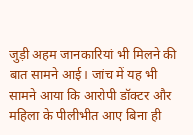जुड़ी अहम जानकारियां भी मिलने की बात सामने आई। जांच में यह भी सामने आया कि आरोपी डॉक्टर और महिला के पीलीभीत आए बिना ही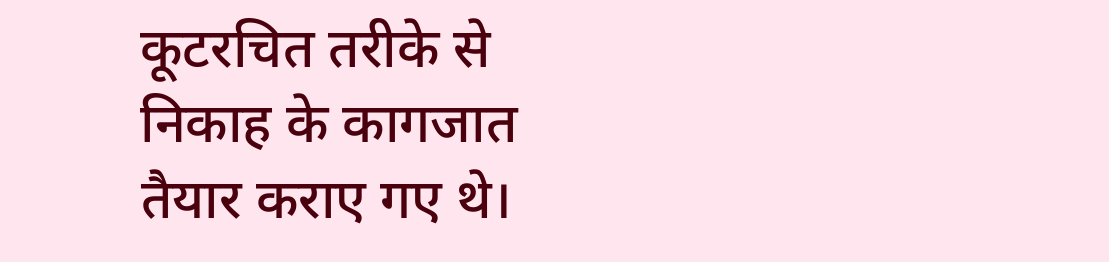कूटरचित तरीके से निकाह के कागजात तैयार कराए गए थे।